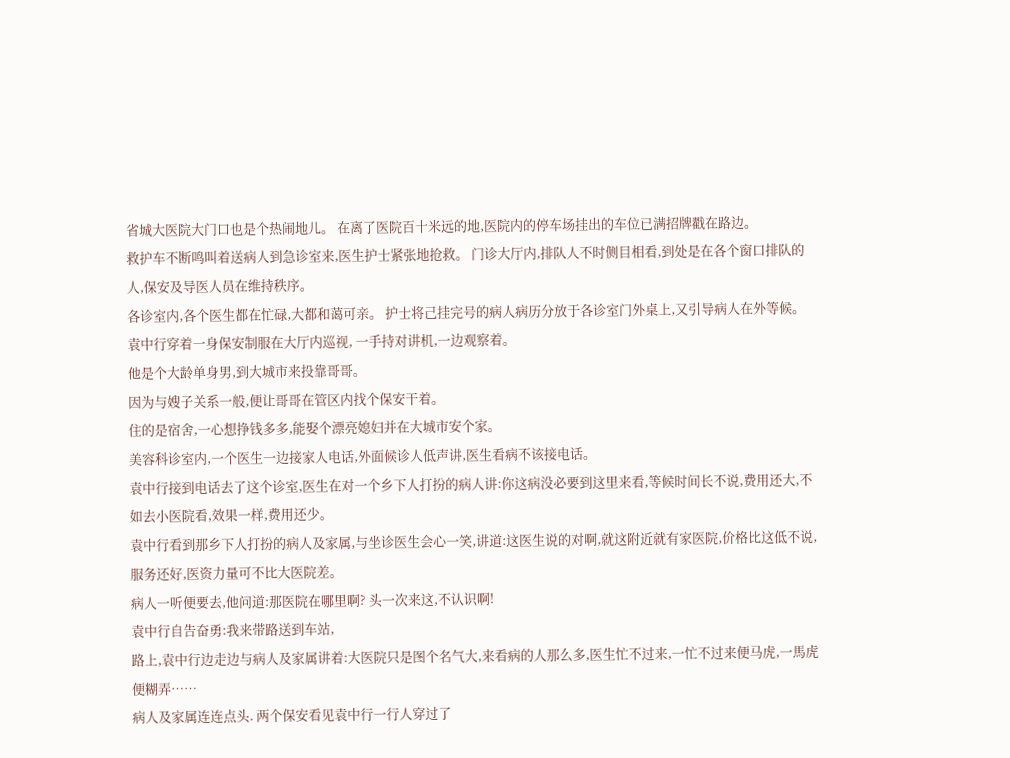省城大医院大门口也是个热闹地儿。 在离了医院百十米远的地,医院内的停车场挂出的车位已满招牌戳在路边。
救护车不断鸣叫着送病人到急诊室来,医生护士紧张地抢救。 门诊大厅内,排队人不时侧目相看,到处是在各个窗口排队的人,保安及导医人员在维持秩序。
各诊室内,各个医生都在忙碌,大都和蔼可亲。 护士将己挂完号的病人病历分放于各诊室门外桌上,又引导病人在外等候。
袁中行穿着一身保安制服在大厅内巡视, 一手持对讲机,一边观察着。
他是个大龄单身男,到大城市来投靠哥哥。
因为与嫂子关系一般,便让哥哥在管区内找个保安干着。
住的是宿舍,一心想挣钱多多,能娶个漂亮媳妇并在大城市安个家。
美容科诊室内,一个医生一边接家人电话,外面候诊人低声讲,医生看病不该接电话。
袁中行接到电话去了这个诊室,医生在对一个乡下人打扮的病人讲:你这病没必要到这里来看,等候时间长不说,费用还大,不如去小医院看,效果一样,费用还少。
袁中行看到那乡下人打扮的病人及家属,与坐诊医生会心一笑,讲道:这医生说的对啊,就这附近就有家医院,价格比这低不说,服务还好,医资力量可不比大医院差。
病人一听便要去,他问道:那医院在哪里啊? 头一次来这,不认识啊!
袁中行自告奋勇:我来带路送到车站,
路上,袁中行边走边与病人及家属讲着:大医院只是图个名气大,来看病的人那么多,医生忙不过来,一忙不过来便马虎,一馬虎便糊弄……
病人及家属连连点头. 两个保安看见袁中行一行人穿过了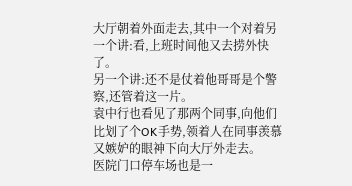大厅朝着外面走去,其中一个对着另一个讲:看,上班时间他又去捞外快了。
另一个讲:还不是仗着他哥哥是个警察,还管着这一片。
袁中行也看见了那两个同事,向他们比划了个OK手势,领着人在同事羡慕又嫉妒的眼神下向大厅外走去。
医院门口停车场也是一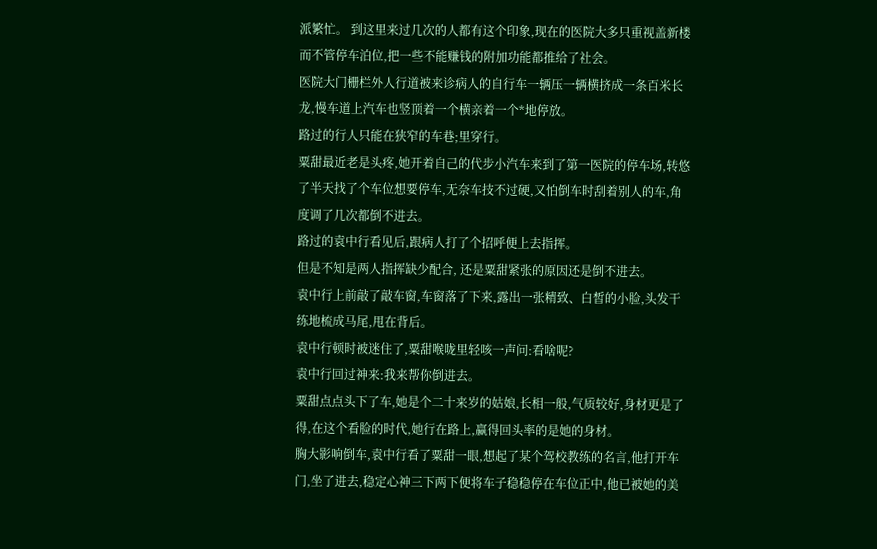派繁忙。 到这里来过几次的人都有这个印象,现在的医院大多只重视盖新楼而不管停车泊位,把一些不能赚钱的附加功能都推给了社会。
医院大门栅栏外人行道被来诊病人的自行车一辆压一辆横挤成一条百米长龙,慢车道上汽车也竖顶着一个横亲着一个*地停放。
路过的行人只能在狭窄的车巷;里穿行。
粟甜最近老是头疼,她开着自己的代步小汽车来到了第一医院的停车场,转悠了半天找了个车位想要停车,无奈车技不过硬,又怕倒车时刮着别人的车,角度调了几次都倒不进去。
路过的袁中行看见后,跟病人打了个招呼便上去指挥。
但是不知是两人指挥缺少配合, 还是粟甜紧张的原因还是倒不进去。
袁中行上前敲了敲车窗,车窗落了下来,露出一张精致、白皙的小脸,头发干练地梳成马尾,甩在背后。
袁中行顿时被迷住了,粟甜喉咙里轻咳一声问:看啥呢?
袁中行回过神来:我来帮你倒进去。
粟甜点点头下了车,她是个二十来岁的姑娘,长相一般,气质较好,身材更是了得,在这个看脸的时代,她行在路上,赢得回头率的是她的身材。
胸大影响倒车,袁中行看了粟甜一眼,想起了某个驾校教练的名言,他打开车门,坐了进去,稳定心神三下两下便将车子稳稳停在车位正中,他已被她的美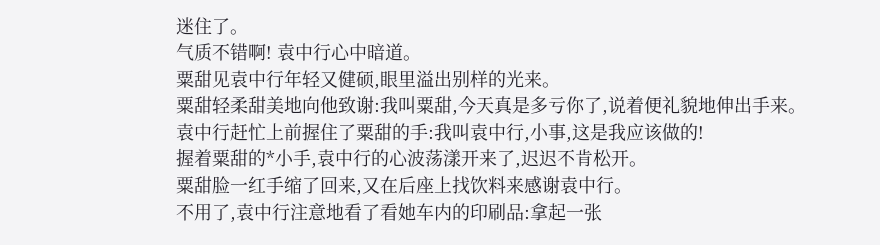迷住了。
气质不错啊! 袁中行心中暗道。
粟甜见袁中行年轻又健硕,眼里溢出别样的光来。
粟甜轻柔甜美地向他致谢:我叫粟甜,今天真是多亏你了,说着便礼貌地伸出手来。
袁中行赶忙上前握住了粟甜的手:我叫袁中行,小事,这是我应该做的!
握着粟甜的*小手,袁中行的心波荡漾开来了,迟迟不肯松开。
粟甜脸一红手缩了回来,又在后座上找饮料来感谢袁中行。
不用了,袁中行注意地看了看她车内的印刷品:拿起一张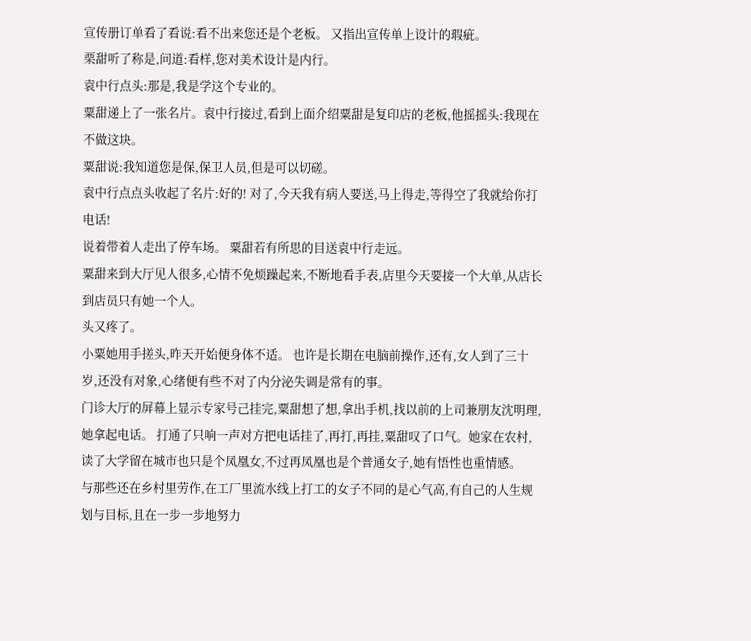宣传册订单看了看说:看不出来您还是个老板。 又指出宣传单上设计的瑕疵。
栗甜听了称是,问道:看样,您对美术设计是内行。
袁中行点头:那是,我是学这个专业的。
粟甜递上了一张名片。袁中行接过,看到上面介绍粟甜是复印店的老板,他摇摇头:我现在不做这块。
粟甜说:我知道您是保,保卫人员,但是可以切磋。
袁中行点点头收起了名片:好的! 对了,今天我有病人要送,马上得走,等得空了我就给你打电话!
说着带着人走出了停车场。 粟甜若有所思的目送袁中行走远。
粟甜来到大厅见人很多,心情不免烦躁起来,不断地看手表,店里今天要接一个大单,从店长到店员只有她一个人。
头又疼了。
小粟她用手搓头,昨天开始便身体不适。 也许是长期在电脑前操作,还有,女人到了三十岁,还没有对象,心绪便有些不对了内分泌失调是常有的事。
门诊大厅的屏幕上显示专家号己挂完,粟甜想了想,拿出手机,找以前的上司兼朋友沈明理,她拿起电话。 打通了只响一声对方把电话挂了,再打,再挂,粟甜叹了口气。她家在农村,读了大学留在城市也只是个凤凰女,不过再凤凰也是个普通女子,她有悟性也重情感。
与那些还在乡村里劳作,在工厂里流水线上打工的女子不同的是心气高,有自己的人生规划与目标,且在一步一步地努力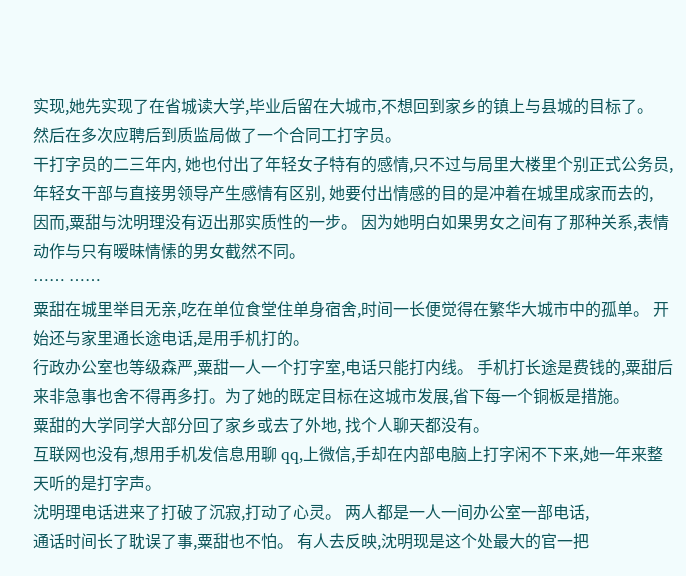实现,她先实现了在省城读大学,毕业后留在大城市,不想回到家乡的镇上与县城的目标了。
然后在多次应聘后到质监局做了一个合同工打字员。
干打字员的二三年内, 她也付出了年轻女子特有的感情,只不过与局里大楼里个别正式公务员,年轻女干部与直接男领导产生感情有区别, 她要付出情感的目的是冲着在城里成家而去的,
因而,粟甜与沈明理没有迈出那实质性的一步。 因为她明白如果男女之间有了那种关系,表情动作与只有暧昧情愫的男女截然不同。
…… ……
粟甜在城里举目无亲,吃在单位食堂住单身宿舍,时间一长便觉得在繁华大城市中的孤单。 开始还与家里通长途电话,是用手机打的。
行政办公室也等级森严,粟甜一人一个打字室,电话只能打内线。 手机打长途是费钱的,粟甜后来非急事也舍不得再多打。为了她的既定目标在这城市发展,省下每一个铜板是措施。
粟甜的大学同学大部分回了家乡或去了外地, 找个人聊天都没有。
互联网也没有,想用手机发信息用聊 qq,上微信,手却在内部电脑上打字闲不下来,她一年来整天听的是打字声。
沈明理电话进来了打破了沉寂,打动了心灵。 两人都是一人一间办公室一部电话,
通话时间长了耽误了事,粟甜也不怕。 有人去反映,沈明现是这个处最大的官一把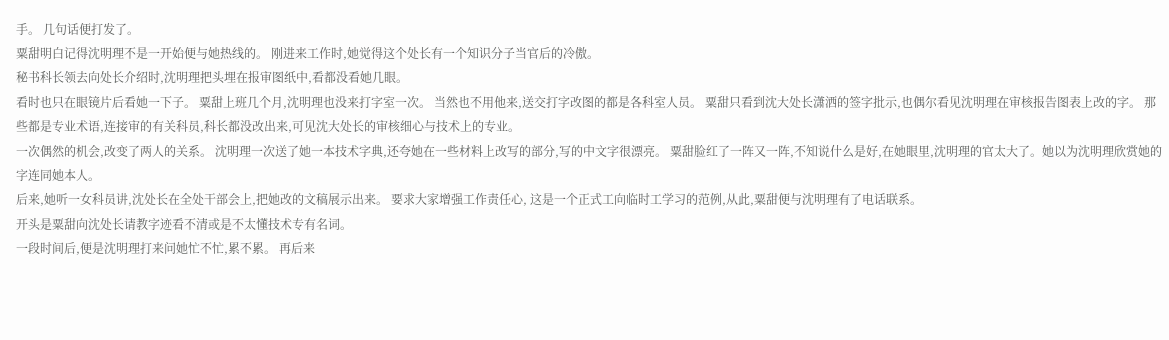手。 几句话便打发了。
粟甜明白记得沈明理不是一开始便与她热线的。 刚进来工作时,她觉得这个处长有一个知识分子当官后的冷傲。
秘书科长领去向处长介绍时,沈明理把头埋在报审图纸中,看都没看她几眼。
看时也只在眼镜片后看她一下子。 粟甜上班几个月,沈明理也没来打字室一次。 当然也不用他来,送交打字改图的都是各科室人员。 粟甜只看到沈大处长潇洒的签字批示,也偶尔看见沈明理在审核报告图表上改的字。 那些都是专业术语,连接审的有关科员,科长都没改出来,可见沈大处长的审核细心与技术上的专业。
一次偶然的机会,改变了两人的关系。 沈明理一次送了她一本技术字典,还夸她在一些材料上改写的部分,写的中文字很漂亮。 粟甜脸红了一阵又一阵,不知说什么是好,在她眼里,沈明理的官太大了。她以为沈明理欣赏她的字连同她本人。
后来,她听一女科员讲,沈处长在全处干部会上,把她改的文稿展示出来。 要求大家增强工作责任心, 这是一个正式工向临时工学习的范例,从此,粟甜便与沈明理有了电话联系。
开头是粟甜向沈处长请教字迹看不清或是不太懂技术专有名词。
一段时间后,便是沈明理打来问她忙不忙,累不累。 再后来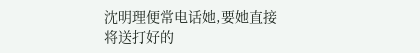沈明理便常电话她,要她直接将送打好的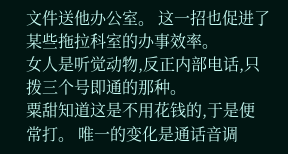文件送他办公室。 这一招也促进了某些拖拉科室的办事效率。
女人是听觉动物,反正内部电话,只拨三个号即通的那种。
粟甜知道这是不用花钱的,于是便常打。 唯一的变化是通话音调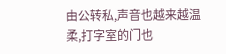由公转私,声音也越来越温柔,打字室的门也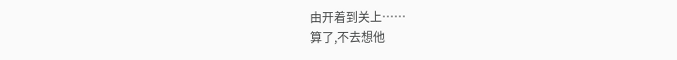由开着到关上……
算了,不去想他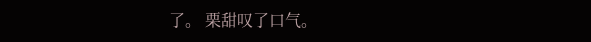了。 栗甜叹了口气。